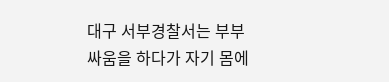대구 서부경찰서는 부부싸움을 하다가 자기 몸에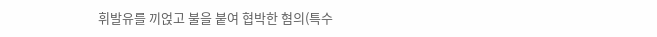휘발유를 끼얹고 불을 붙여 협박한 혐의(특수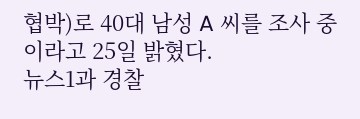협박)로 40대 남성 A 씨를 조사 중이라고 25일 밝혔다.
뉴스1과 경찰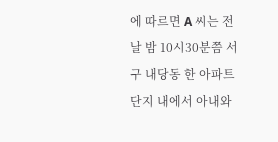에 따르면 A 씨는 전날 밤 10시30분쯤 서구 내당동 한 아파트 단지 내에서 아내와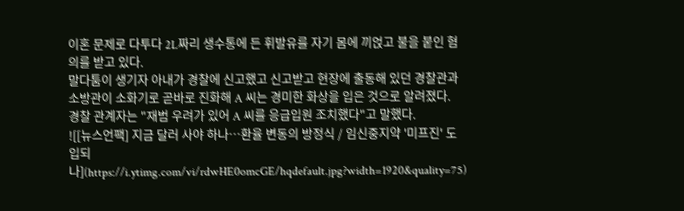이혼 문제로 다투다 2L짜리 생수통에 든 휘발유를 자기 몸에 끼얹고 불을 붙인 혐의를 받고 있다.
말다툼이 생기자 아내가 경찰에 신고했고 신고받고 현장에 출동해 있던 경찰관과 소방관이 소화기로 곧바로 진화해 A 씨는 경미한 화상을 입은 것으로 알려졌다.
경찰 관계자는 "재범 우려가 있어 A 씨를 응급입원 조치했다"고 말했다.
![[뉴스언팩] 지금 달러 사야 하나…환율 변동의 방정식 / 임신중지약 '미프진' 도입되나](https://i.ytimg.com/vi/rdwHE0omcGE/hqdefault.jpg?width=1920&quality=75)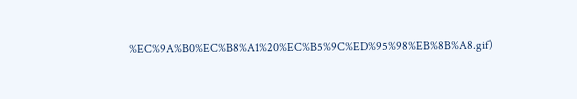%EC%9A%B0%EC%B8%A1%20%EC%B5%9C%ED%95%98%EB%8B%A8.gif)